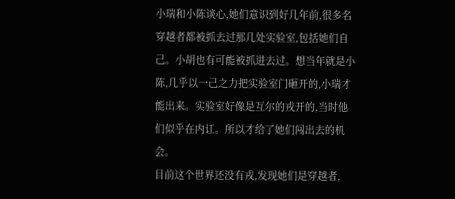小瑞和小陈谈心,她们意识到好几年前,很多名穿越者都被抓去过那几处实验室,包括她们自己。小胡也有可能被抓进去过。想当年就是小陈,几乎以一己之力把实验室门砸开的,小瑞才能出来。实验室好像是互尔的戎开的,当时他们似乎在内讧。所以才给了她们闯出去的机会。
目前这个世界还没有戎,发现她们是穿越者,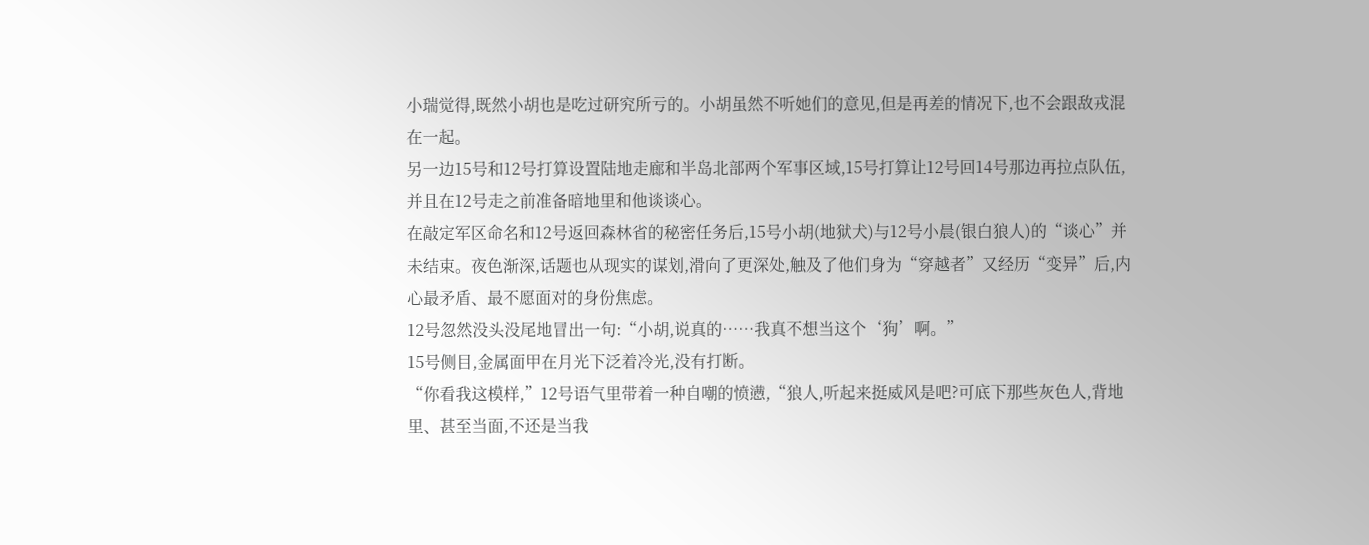小瑞觉得,既然小胡也是吃过研究所亏的。小胡虽然不听她们的意见,但是再差的情况下,也不会跟敌戎混在一起。
另一边15号和12号打算设置陆地走廊和半岛北部两个军事区域,15号打算让12号回14号那边再拉点队伍,并且在12号走之前准备暗地里和他谈谈心。
在敲定军区命名和12号返回森林省的秘密任务后,15号小胡(地狱犬)与12号小晨(银白狼人)的“谈心”并未结束。夜色渐深,话题也从现实的谋划,滑向了更深处,触及了他们身为“穿越者”又经历“变异”后,内心最矛盾、最不愿面对的身份焦虑。
12号忽然没头没尾地冒出一句:“小胡,说真的……我真不想当这个‘狗’啊。”
15号侧目,金属面甲在月光下泛着冷光,没有打断。
“你看我这模样,”12号语气里带着一种自嘲的愤懑,“狼人,听起来挺威风是吧?可底下那些灰色人,背地里、甚至当面,不还是当我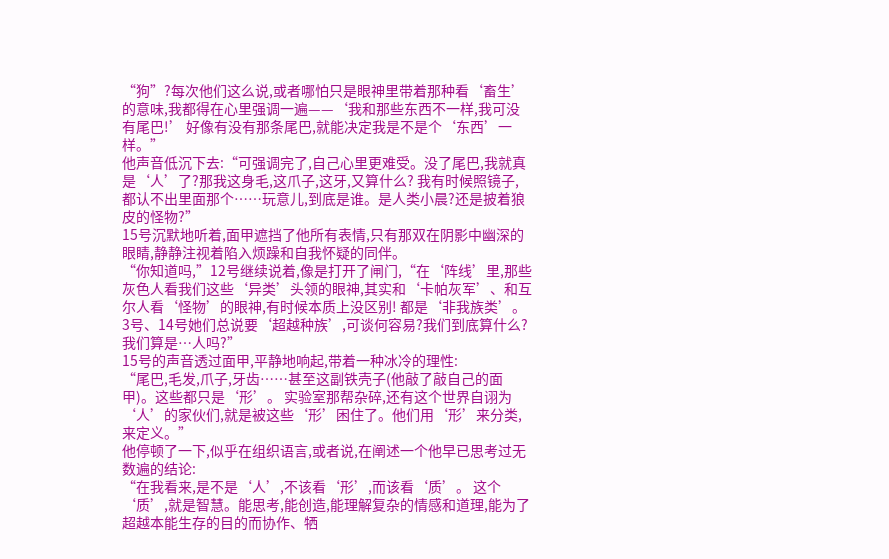“狗”?每次他们这么说,或者哪怕只是眼神里带着那种看‘畜生’的意味,我都得在心里强调一遍——‘我和那些东西不一样,我可没有尾巴!’ 好像有没有那条尾巴,就能决定我是不是个‘东西’一样。”
他声音低沉下去:“可强调完了,自己心里更难受。没了尾巴,我就真是‘人’了?那我这身毛,这爪子,这牙,又算什么? 我有时候照镜子,都认不出里面那个……玩意儿,到底是谁。是人类小晨?还是披着狼皮的怪物?”
15号沉默地听着,面甲遮挡了他所有表情,只有那双在阴影中幽深的眼睛,静静注视着陷入烦躁和自我怀疑的同伴。
“你知道吗,”12号继续说着,像是打开了闸门,“在‘阵线’里,那些灰色人看我们这些‘异类’头领的眼神,其实和‘卡帕灰军’、和互尔人看‘怪物’的眼神,有时候本质上没区别! 都是‘非我族类’。3号、14号她们总说要‘超越种族’,可谈何容易?我们到底算什么? 我们算是…人吗?”
15号的声音透过面甲,平静地响起,带着一种冰冷的理性:
“尾巴,毛发,爪子,牙齿……甚至这副铁壳子(他敲了敲自己的面甲)。这些都只是‘形’。 实验室那帮杂碎,还有这个世界自诩为‘人’的家伙们,就是被这些‘形’困住了。他们用‘形’来分类,来定义。”
他停顿了一下,似乎在组织语言,或者说,在阐述一个他早已思考过无数遍的结论:
“在我看来,是不是‘人’,不该看‘形’,而该看‘质’。 这个‘质’,就是智慧。能思考,能创造,能理解复杂的情感和道理,能为了超越本能生存的目的而协作、牺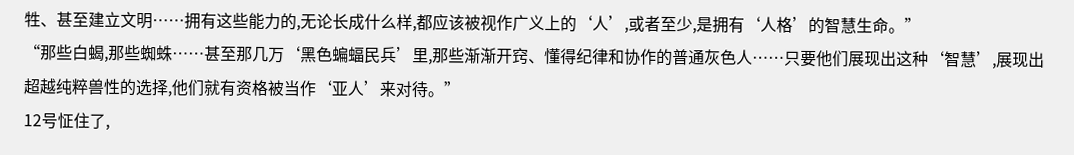牲、甚至建立文明……拥有这些能力的,无论长成什么样,都应该被视作广义上的‘人’,或者至少,是拥有‘人格’的智慧生命。”
“那些白蝎,那些蜘蛛……甚至那几万‘黑色蝙蝠民兵’里,那些渐渐开窍、懂得纪律和协作的普通灰色人……只要他们展现出这种‘智慧’,展现出超越纯粹兽性的选择,他们就有资格被当作‘亚人’来对待。”
12号怔住了,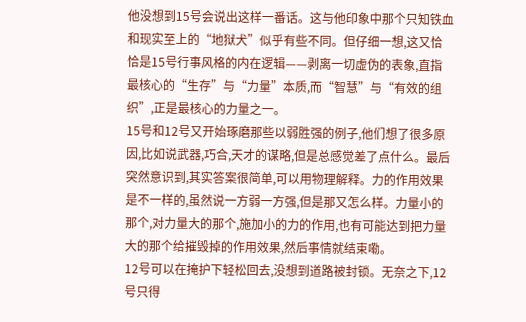他没想到15号会说出这样一番话。这与他印象中那个只知铁血和现实至上的“地狱犬”似乎有些不同。但仔细一想,这又恰恰是15号行事风格的内在逻辑——剥离一切虚伪的表象,直指最核心的“生存”与“力量”本质,而“智慧”与“有效的组织”,正是最核心的力量之一。
15号和12号又开始琢磨那些以弱胜强的例子,他们想了很多原因,比如说武器,巧合,天才的谋略,但是总感觉差了点什么。最后突然意识到,其实答案很简单,可以用物理解释。力的作用效果是不一样的,虽然说一方弱一方强,但是那又怎么样。力量小的那个,对力量大的那个,施加小的力的作用,也有可能达到把力量大的那个给摧毁掉的作用效果,然后事情就结束嘞。
12号可以在掩护下轻松回去,没想到道路被封锁。无奈之下,12号只得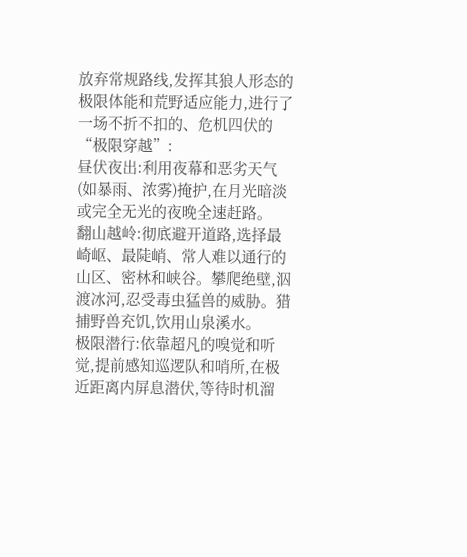放弃常规路线,发挥其狼人形态的极限体能和荒野适应能力,进行了一场不折不扣的、危机四伏的“极限穿越”:
昼伏夜出:利用夜幕和恶劣天气(如暴雨、浓雾)掩护,在月光暗淡或完全无光的夜晚全速赶路。
翻山越岭:彻底避开道路,选择最崎岖、最陡峭、常人难以通行的山区、密林和峡谷。攀爬绝壁,泅渡冰河,忍受毒虫猛兽的威胁。猎捕野兽充饥,饮用山泉溪水。
极限潜行:依靠超凡的嗅觉和听觉,提前感知巡逻队和哨所,在极近距离内屏息潜伏,等待时机溜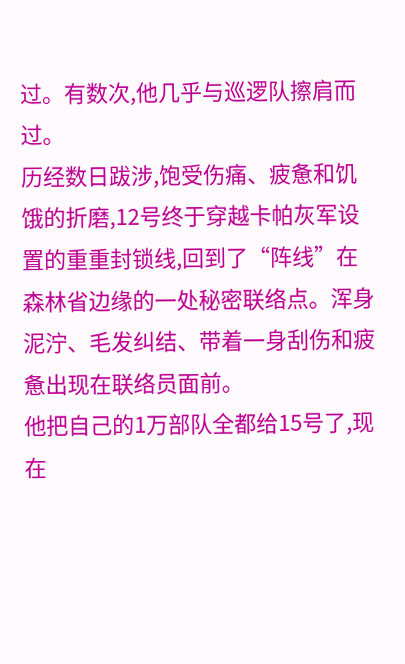过。有数次,他几乎与巡逻队擦肩而过。
历经数日跋涉,饱受伤痛、疲惫和饥饿的折磨,12号终于穿越卡帕灰军设置的重重封锁线,回到了“阵线”在森林省边缘的一处秘密联络点。浑身泥泞、毛发纠结、带着一身刮伤和疲惫出现在联络员面前。
他把自己的1万部队全都给15号了,现在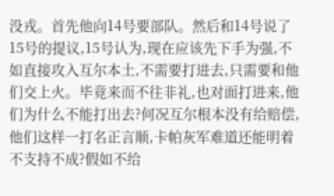没戎。首先他向14号要部队。然后和14号说了15号的提议,15号认为,现在应该先下手为强,不如直接攻入互尔本土,不需要打进去,只需要和他们交上火。毕竟来而不往非礼,也对面打进来,他们为什么不能打出去?何况互尔根本没有给赔偿,他们这样一打名正言顺,卡帕灰军难道还能明着不支持不成?假如不给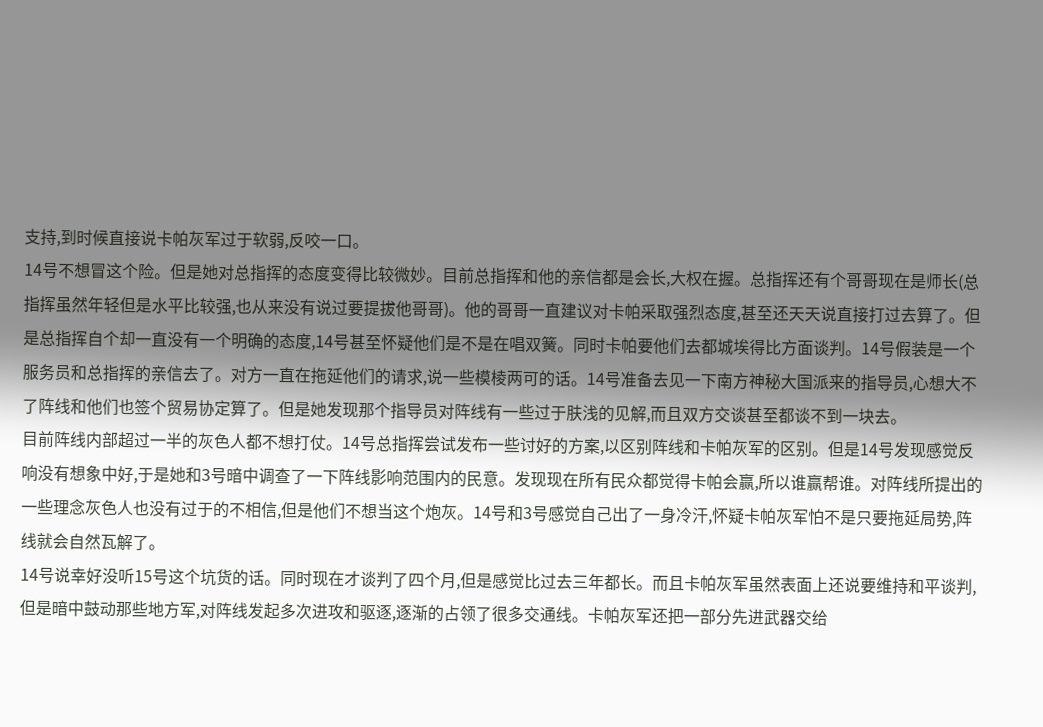支持,到时候直接说卡帕灰军过于软弱,反咬一口。
14号不想冒这个险。但是她对总指挥的态度变得比较微妙。目前总指挥和他的亲信都是会长,大权在握。总指挥还有个哥哥现在是师长(总指挥虽然年轻但是水平比较强,也从来没有说过要提拔他哥哥)。他的哥哥一直建议对卡帕采取强烈态度,甚至还天天说直接打过去算了。但是总指挥自个却一直没有一个明确的态度,14号甚至怀疑他们是不是在唱双簧。同时卡帕要他们去都城埃得比方面谈判。14号假装是一个服务员和总指挥的亲信去了。对方一直在拖延他们的请求,说一些模棱两可的话。14号准备去见一下南方神秘大国派来的指导员,心想大不了阵线和他们也签个贸易协定算了。但是她发现那个指导员对阵线有一些过于肤浅的见解,而且双方交谈甚至都谈不到一块去。
目前阵线内部超过一半的灰色人都不想打仗。14号总指挥尝试发布一些讨好的方案,以区别阵线和卡帕灰军的区别。但是14号发现感觉反响没有想象中好,于是她和3号暗中调查了一下阵线影响范围内的民意。发现现在所有民众都觉得卡帕会赢,所以谁赢帮谁。对阵线所提出的一些理念灰色人也没有过于的不相信,但是他们不想当这个炮灰。14号和3号感觉自己出了一身冷汗,怀疑卡帕灰军怕不是只要拖延局势,阵线就会自然瓦解了。
14号说幸好没听15号这个坑货的话。同时现在才谈判了四个月,但是感觉比过去三年都长。而且卡帕灰军虽然表面上还说要维持和平谈判,但是暗中鼓动那些地方军,对阵线发起多次进攻和驱逐,逐渐的占领了很多交通线。卡帕灰军还把一部分先进武器交给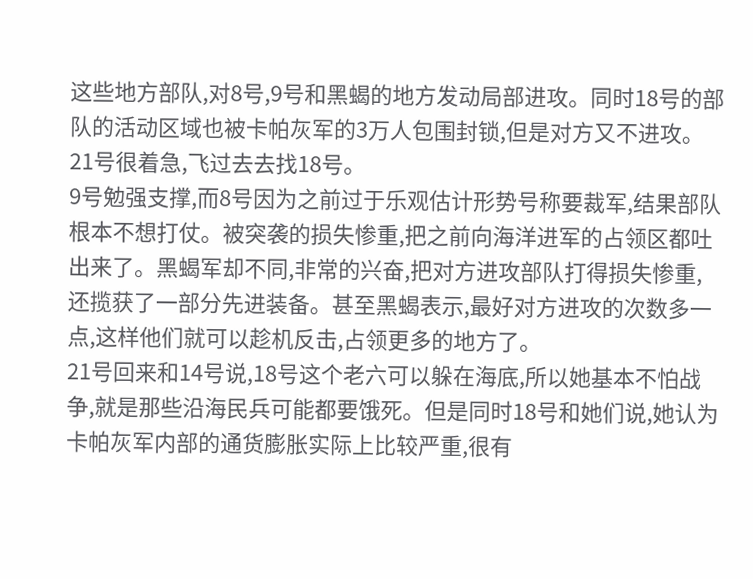这些地方部队,对8号,9号和黑蝎的地方发动局部进攻。同时18号的部队的活动区域也被卡帕灰军的3万人包围封锁,但是对方又不进攻。21号很着急,飞过去去找18号。
9号勉强支撑,而8号因为之前过于乐观估计形势号称要裁军,结果部队根本不想打仗。被突袭的损失惨重,把之前向海洋进军的占领区都吐出来了。黑蝎军却不同,非常的兴奋,把对方进攻部队打得损失惨重,还揽获了一部分先进装备。甚至黑蝎表示,最好对方进攻的次数多一点,这样他们就可以趁机反击,占领更多的地方了。
21号回来和14号说,18号这个老六可以躲在海底,所以她基本不怕战争,就是那些沿海民兵可能都要饿死。但是同时18号和她们说,她认为卡帕灰军内部的通货膨胀实际上比较严重,很有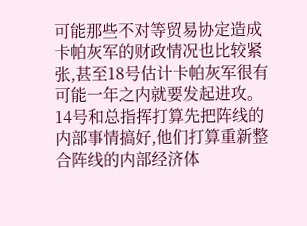可能那些不对等贸易协定造成卡帕灰军的财政情况也比较紧张,甚至18号估计卡帕灰军很有可能一年之内就要发起进攻。
14号和总指挥打算先把阵线的内部事情搞好,他们打算重新整合阵线的内部经济体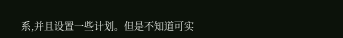系,并且设置一些计划。但是不知道可实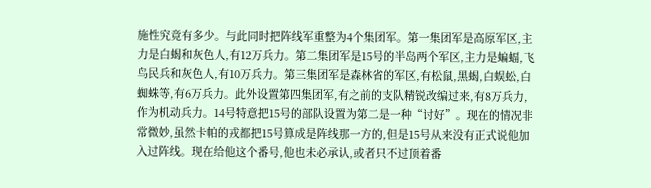施性究竟有多少。与此同时把阵线军重整为4个集团军。第一集团军是高原军区,主力是白蝎和灰色人,有12万兵力。第二集团军是15号的半岛两个军区,主力是蝙蝠,飞鸟民兵和灰色人,有10万兵力。第三集团军是森林省的军区,有松鼠,黑蝎,白蜈蚣,白蜘蛛等,有6万兵力。此外设置第四集团军,有之前的支队精锐改编过来,有8万兵力,作为机动兵力。14号特意把15号的部队设置为第二是一种“讨好”。现在的情况非常微妙,虽然卡帕的戎都把15号算成是阵线那一方的,但是15号从来没有正式说他加入过阵线。现在给他这个番号,他也未必承认,或者只不过顶着番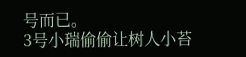号而已。
3号小瑞偷偷让树人小苔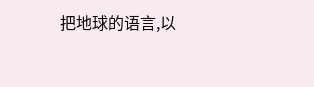把地球的语言,以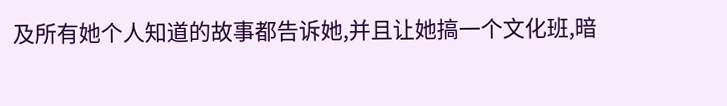及所有她个人知道的故事都告诉她,并且让她搞一个文化班,暗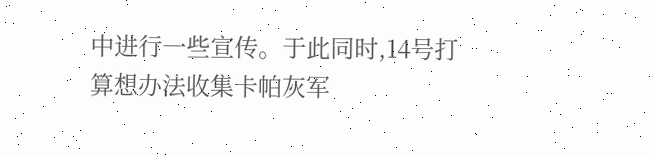中进行一些宣传。于此同时,14号打算想办法收集卡帕灰军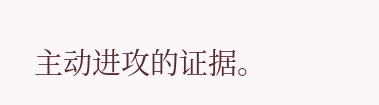主动进攻的证据。